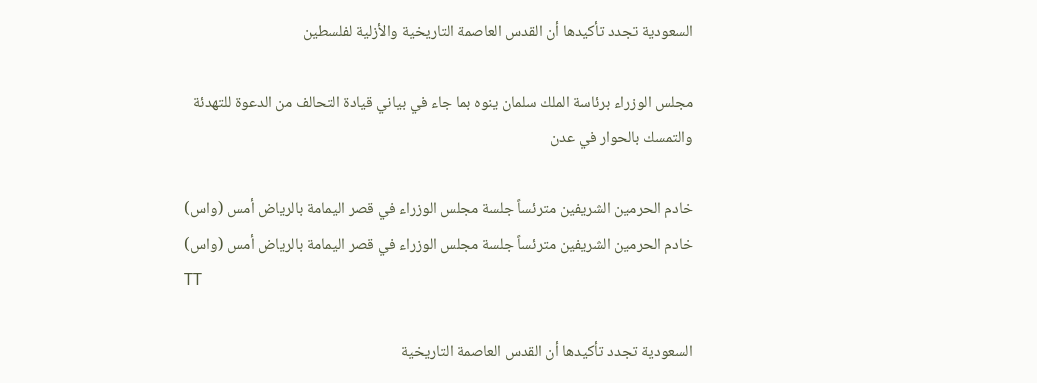السعودية تجدد تأكيدها أن القدس العاصمة التاريخية والأزلية لفلسطين

مجلس الوزراء برئاسة الملك سلمان ينوه بما جاء في بياني قيادة التحالف من الدعوة للتهدئة والتمسك بالحوار في عدن

خادم الحرمين الشريفين مترئساً جلسة مجلس الوزراء في قصر اليمامة بالرياض أمس (واس)
خادم الحرمين الشريفين مترئساً جلسة مجلس الوزراء في قصر اليمامة بالرياض أمس (واس)
TT

السعودية تجدد تأكيدها أن القدس العاصمة التاريخية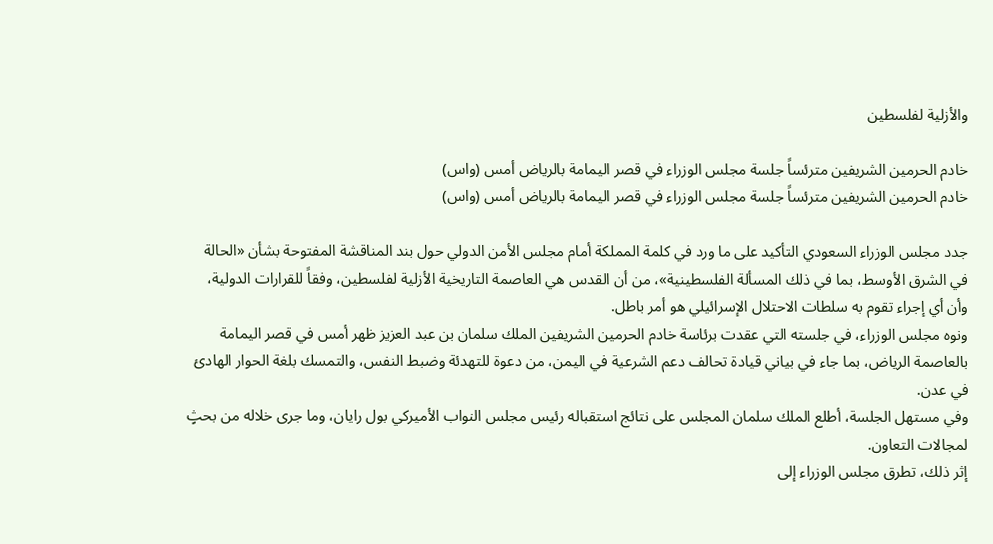والأزلية لفلسطين

خادم الحرمين الشريفين مترئساً جلسة مجلس الوزراء في قصر اليمامة بالرياض أمس (واس)
خادم الحرمين الشريفين مترئساً جلسة مجلس الوزراء في قصر اليمامة بالرياض أمس (واس)

جدد مجلس الوزراء السعودي التأكيد على ما ورد في كلمة المملكة أمام مجلس الأمن الدولي حول بند المناقشة المفتوحة بشأن «الحالة في الشرق الأوسط، بما في ذلك المسألة الفلسطينية»، من أن القدس هي العاصمة التاريخية الأزلية لفلسطين، وفقاً للقرارات الدولية، وأن أي إجراء تقوم به سلطات الاحتلال الإسرائيلي هو أمر باطل.
ونوه مجلس الوزراء، في جلسته التي عقدت برئاسة خادم الحرمين الشريفين الملك سلمان بن عبد العزيز ظهر أمس في قصر اليمامة بالعاصمة الرياض، بما جاء في بياني قيادة تحالف دعم الشرعية في اليمن، من دعوة للتهدئة وضبط النفس، والتمسك بلغة الحوار الهادئ في عدن.
وفي مستهل الجلسة، أطلع الملك سلمان المجلس على نتائج استقباله رئيس مجلس النواب الأميركي بول رايان، وما جرى خلاله من بحثٍ لمجالات التعاون.
إثر ذلك، تطرق مجلس الوزراء إلى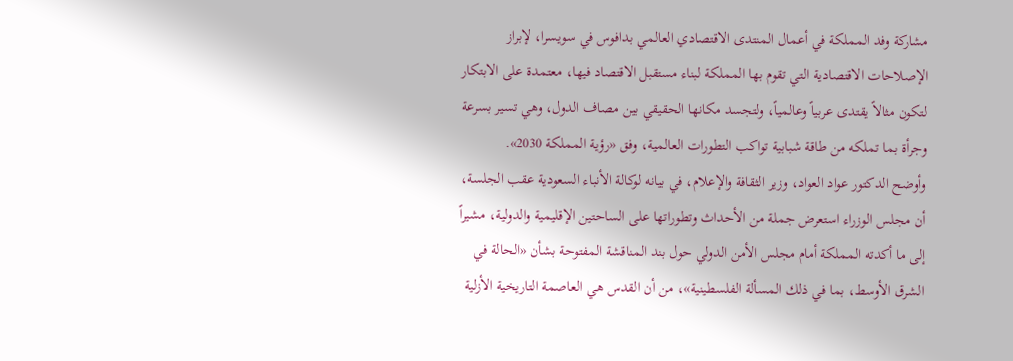مشاركة وفد المملكة في أعمال المنتدى الاقتصادي العالمي بدافوس في سويسرا، لإبراز الإصلاحات الاقتصادية التي تقوم بها المملكة لبناء مستقبل الاقتصاد فيها، معتمدة على الابتكار لتكون مثالاً يقتدى عربياً وعالمياً، ولتجسد مكانها الحقيقي بين مصاف الدول، وهي تسير بسرعة وجرأة بما تملكه من طاقة شبابية تواكب التطورات العالمية، وفق «رؤية المملكة 2030».
وأوضح الدكتور عواد العواد، وزير الثقافة والإعلام، في بيانه لوكالة الأنباء السعودية عقب الجلسة، أن مجلس الوزراء استعرض جملة من الأحداث وتطوراتها على الساحتين الإقليمية والدولية، مشيراً إلى ما أكدته المملكة أمام مجلس الأمن الدولي حول بند المناقشة المفتوحة بشأن «الحالة في الشرق الأوسط، بما في ذلك المسألة الفلسطينية»، من أن القدس هي العاصمة التاريخية الأزلية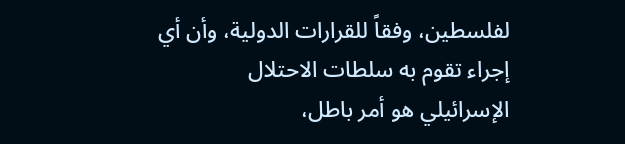لفلسطين، وفقاً للقرارات الدولية، وأن أي إجراء تقوم به سلطات الاحتلال الإسرائيلي هو أمر باطل،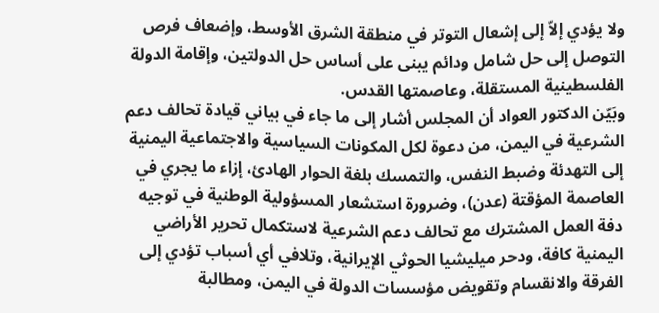ولا يؤدي إلاّ إلى إشعال التوتر في منطقة الشرق الأوسط، وإضعاف فرص التوصل إلى حل شامل ودائم يبنى على أساس حل الدولتين، وإقامة الدولة الفلسطينية المستقلة، وعاصمتها القدس.
وبَيّن الدكتور العواد أن المجلس أشار إلى ما جاء في بياني قيادة تحالف دعم الشرعية في اليمن، من دعوة لكل المكونات السياسية والاجتماعية اليمنية إلى التهدئة وضبط النفس، والتمسك بلغة الحوار الهادئ، إزاء ما يجري في العاصمة المؤقتة (عدن)، وضرورة استشعار المسؤولية الوطنية في توجيه دفة العمل المشترك مع تحالف دعم الشرعية لاستكمال تحرير الأراضي اليمنية كافة، ودحر ميليشيا الحوثي الإيرانية، وتلافي أي أسباب تؤدي إلى الفرقة والانقسام وتقويض مؤسسات الدولة في اليمن، ومطالبة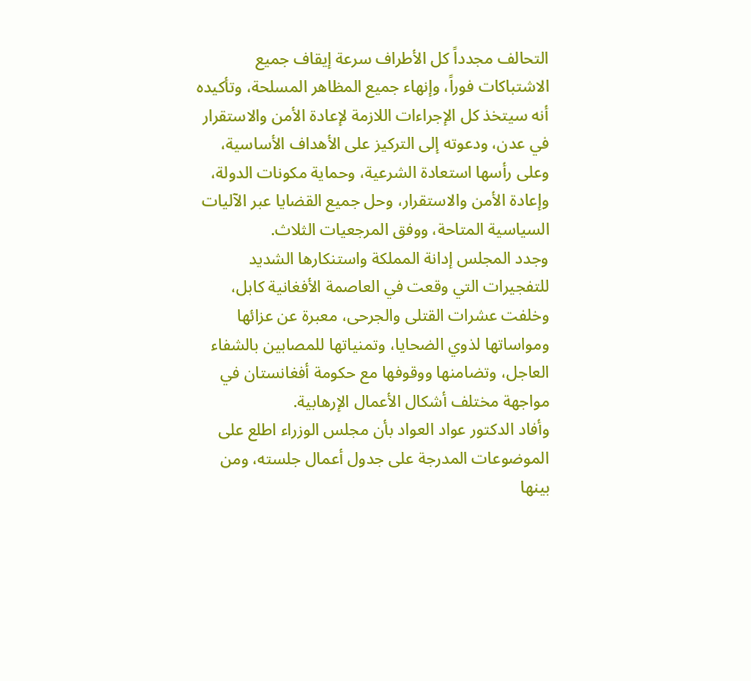التحالف مجدداً كل الأطراف سرعة إيقاف جميع الاشتباكات فوراً، وإنهاء جميع المظاهر المسلحة، وتأكيده أنه سيتخذ كل الإجراءات اللازمة لإعادة الأمن والاستقرار في عدن، ودعوته إلى التركيز على الأهداف الأساسية، وعلى رأسها استعادة الشرعية، وحماية مكونات الدولة، وإعادة الأمن والاستقرار، وحل جميع القضايا عبر الآليات السياسية المتاحة، ووفق المرجعيات الثلاث.
وجدد المجلس إدانة المملكة واستنكارها الشديد للتفجيرات التي وقعت في العاصمة الأفغانية كابل، وخلفت عشرات القتلى والجرحى، معبرة عن عزائها ومواساتها لذوي الضحايا، وتمنياتها للمصابين بالشفاء العاجل، وتضامنها ووقوفها مع حكومة أفغانستان في مواجهة مختلف أشكال الأعمال الإرهابية.
وأفاد الدكتور عواد العواد بأن مجلس الوزراء اطلع على الموضوعات المدرجة على جدول أعمال جلسته، ومن بينها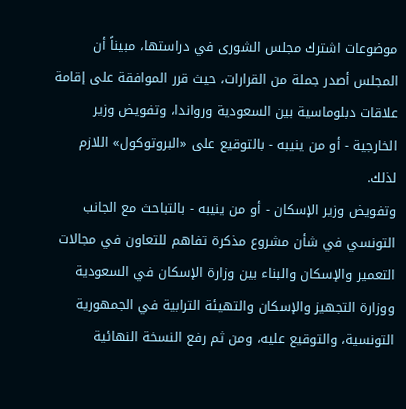موضوعات اشترك مجلس الشورى في دراستها، مبيناً أن المجلس أصدر جملة من القرارات، حيث قرر الموافقة على إقامة علاقات دبلوماسية بين السعودية ورواندا، وتفويض وزير الخارجية - أو من ينيبه - بالتوقيع على «البروتوكول» اللازم لذلك.
وتفويض وزير الإسكان - أو من ينيبه - بالتباحث مع الجانب التونسي في شأن مشروع مذكرة تفاهم للتعاون في مجالات التعمير والإسكان والبناء بين وزارة الإسكان في السعودية ووزارة التجهيز والإسكان والتهيئة الترابية في الجمهورية التونسية، والتوقيع عليه، ومن ثم رفع النسخة النهائية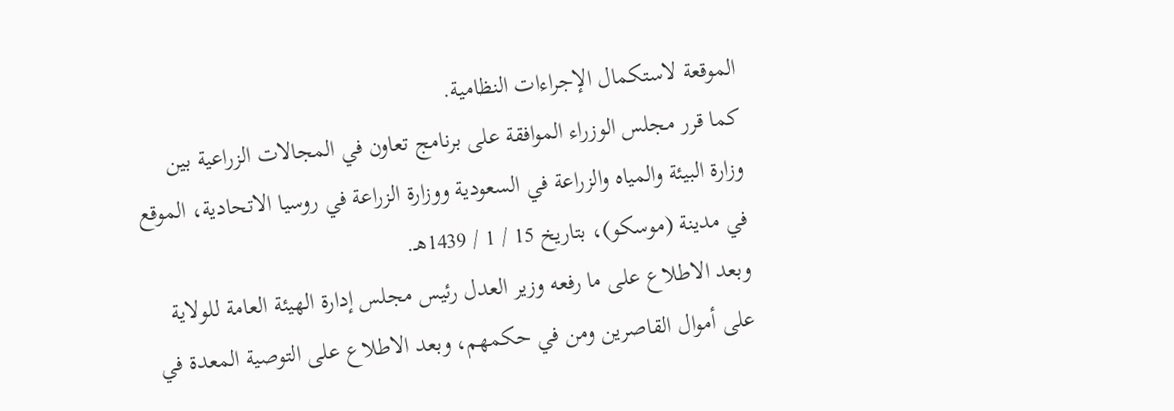الموقعة لاستكمال الإجراءات النظامية.
كما قرر مجلس الوزراء الموافقة على برنامج تعاون في المجالات الزراعية بين وزارة البيئة والمياه والزراعة في السعودية ووزارة الزراعة في روسيا الاتحادية، الموقع في مدينة (موسكو)، بتاريخ 15 / 1 / 1439هـ.
وبعد الاطلاع على ما رفعه وزير العدل رئيس مجلس إدارة الهيئة العامة للولاية على أموال القاصرين ومن في حكمهم، وبعد الاطلاع على التوصية المعدة في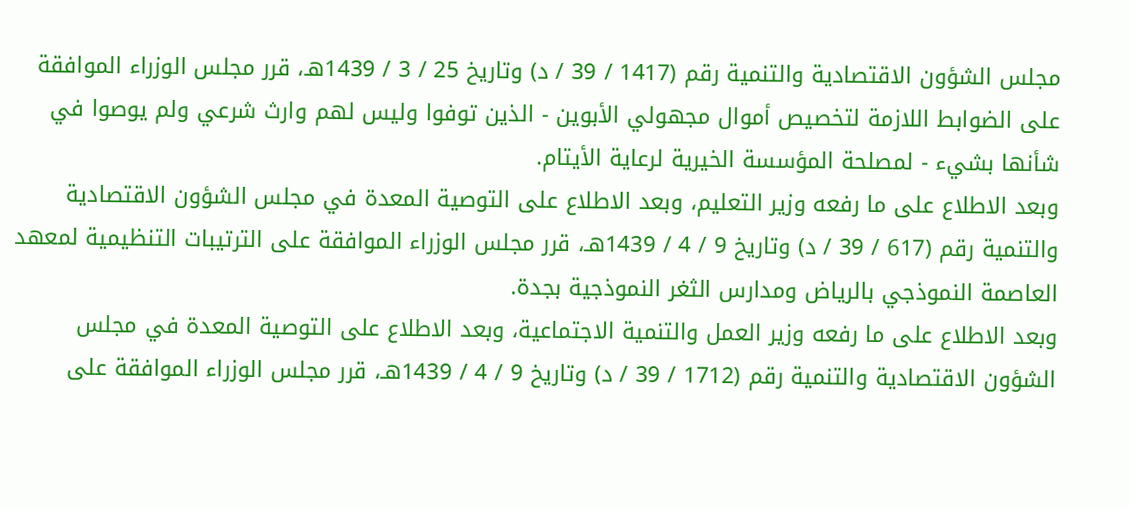مجلس الشؤون الاقتصادية والتنمية رقم (1417 / 39 / د) وتاريخ 25 / 3 / 1439هـ، قرر مجلس الوزراء الموافقة على الضوابط اللازمة لتخصيص أموال مجهولي الأبوين - الذين توفوا وليس لهم وارث شرعي ولم يوصوا في شأنها بشيء - لمصلحة المؤسسة الخيرية لرعاية الأيتام.
وبعد الاطلاع على ما رفعه وزير التعليم، وبعد الاطلاع على التوصية المعدة في مجلس الشؤون الاقتصادية والتنمية رقم (617 / 39 / د) وتاريخ 9 / 4 / 1439هـ، قرر مجلس الوزراء الموافقة على الترتيبات التنظيمية لمعهد العاصمة النموذجي بالرياض ومدارس الثغر النموذجية بجدة.
وبعد الاطلاع على ما رفعه وزير العمل والتنمية الاجتماعية، وبعد الاطلاع على التوصية المعدة في مجلس الشؤون الاقتصادية والتنمية رقم (1712 / 39 / د) وتاريخ 9 / 4 / 1439هـ، قرر مجلس الوزراء الموافقة على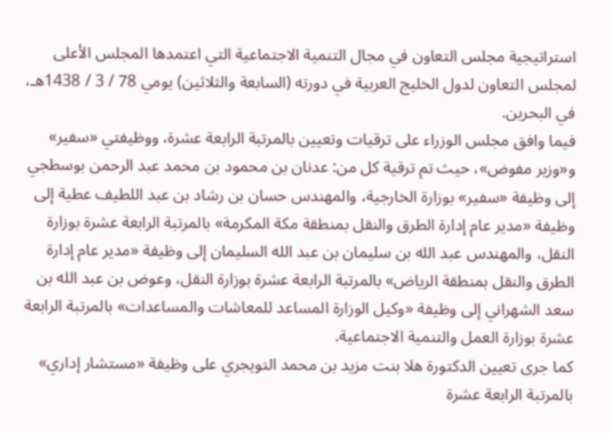استراتيجية مجلس التعاون في مجال التنمية الاجتماعية التي اعتمدها المجلس الأعلى لمجلس التعاون لدول الخليج العربية في دورته (السابعة والثلاثين) يومي 78 / 3 / 1438هـ، في البحرين.
فيما وافق مجلس الوزراء على ترقيات وتعيين بالمرتبة الرابعة عشرة، ووظيفتي «سفير» و«وزير مفوض»، حيث تم ترقية كل من: عدنان بن محمود بن محمد عبد الرحمن بوسطجي إلى وظيفة «سفير» بوزارة الخارجية، والمهندس حسان بن رشاد بن عبد اللطيف عطية إلى وظيفة «مدير عام إدارة الطرق والنقل بمنطقة مكة المكرمة» بالمرتبة الرابعة عشرة بوزارة النقل، والمهندس عبد الله بن سليمان بن عبد الله السليمان إلى وظيفة «مدير عام إدارة الطرق والنقل بمنطقة الرياض» بالمرتبة الرابعة عشرة بوزارة النقل، وعوض بن عبد الله بن سعد الشهراني إلى وظيفة «وكيل الوزارة المساعد للمعاشات والمساعدات» بالمرتبة الرابعة عشرة بوزارة العمل والتنمية الاجتماعية.
كما جرى تعيين الدكتورة هلا بنت مزيد بن محمد التويجري على وظيفة «مستشار إداري» بالمرتبة الرابعة عشرة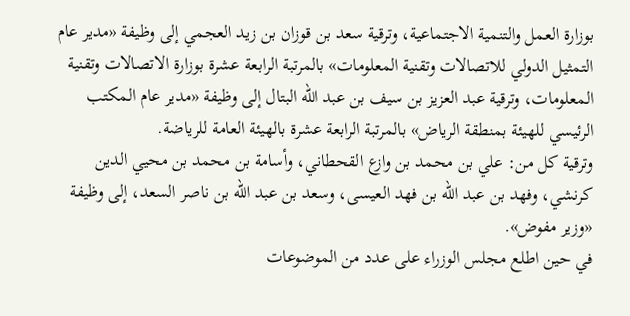بوزارة العمل والتنمية الاجتماعية، وترقية سعد بن قوزان بن زيد العجمي إلى وظيفة «مدير عام التمثيل الدولي للاتصالات وتقنية المعلومات» بالمرتبة الرابعة عشرة بوزارة الاتصالات وتقنية المعلومات، وترقية عبد العزيز بن سيف بن عبد الله البتال إلى وظيفة «مدير عام المكتب الرئيسي للهيئة بمنطقة الرياض» بالمرتبة الرابعة عشرة بالهيئة العامة للرياضة.
وترقية كل من: علي بن محمد بن وازع القحطاني، وأسامة بن محمد بن محيي الدين كرنشي، وفهد بن عبد الله بن فهد العيسى، وسعد بن عبد الله بن ناصر السعد، إلى وظيفة «وزير مفوض».
في حين اطلع مجلس الوزراء على عدد من الموضوعات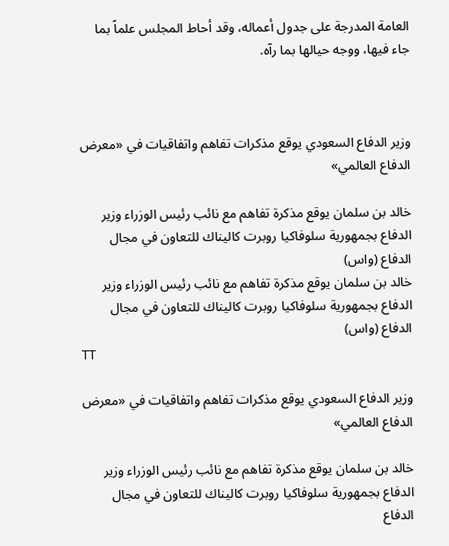العامة المدرجة على جدول أعماله، وقد أحاط المجلس علماً بما جاء فيها، ووجه حيالها بما رآه.



وزير الدفاع السعودي يوقع مذكرات تفاهم واتفاقيات في «معرض الدفاع العالمي»

خالد بن سلمان يوقع مذكرة تفاهم مع نائب رئيس الوزراء وزير الدفاع بجمهورية سلوفاكيا روبرت كاليناك للتعاون في مجال الدفاع (واس)
خالد بن سلمان يوقع مذكرة تفاهم مع نائب رئيس الوزراء وزير الدفاع بجمهورية سلوفاكيا روبرت كاليناك للتعاون في مجال الدفاع (واس)
TT

وزير الدفاع السعودي يوقع مذكرات تفاهم واتفاقيات في «معرض الدفاع العالمي»

خالد بن سلمان يوقع مذكرة تفاهم مع نائب رئيس الوزراء وزير الدفاع بجمهورية سلوفاكيا روبرت كاليناك للتعاون في مجال الدفاع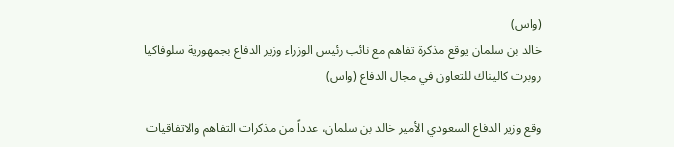(واس)
خالد بن سلمان يوقع مذكرة تفاهم مع نائب رئيس الوزراء وزير الدفاع بجمهورية سلوفاكيا روبرت كاليناك للتعاون في مجال الدفاع (واس)

وقع وزير الدفاع السعودي الأمير خالد بن سلمان، عدداً من مذكرات التفاهم والاتفاقيات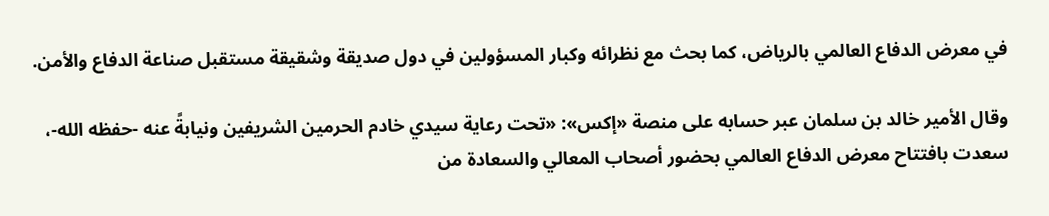في معرض الدفاع العالمي بالرياض، كما بحث مع نظرائه وكبار المسؤولين في دول صديقة وشقيقة مستقبل صناعة الدفاع والأمن.

وقال الأمير خالد بن سلمان عبر حسابه على منصة «إكس»: «تحت رعاية سيدي خادم الحرمين الشريفين ونيابةً عنه -حفظه الله-، سعدت بافتتاح معرض الدفاع العالمي بحضور أصحاب المعالي والسعادة من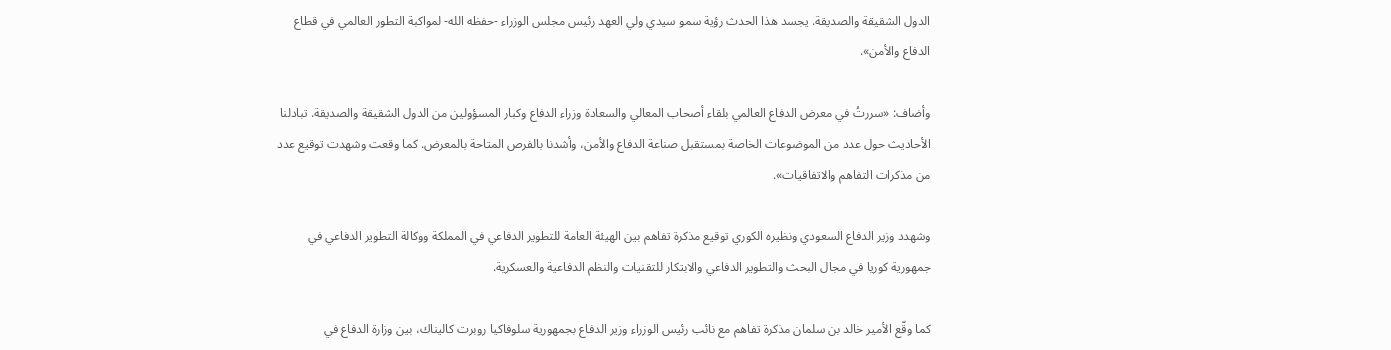الدول الشقيقة والصديقة. يجسد هذا الحدث رؤية سمو سيدي ولي العهد رئيس مجلس الوزراء -حفظه الله- لمواكبة التطور العالمي في قطاع الدفاع والأمن».

وأضاف: «سررتُ في معرض الدفاع العالمي بلقاء أصحاب المعالي والسعادة وزراء الدفاع وكبار المسؤولين من الدول الشقيقة والصديقة. تبادلنا الأحاديث حول عدد من الموضوعات الخاصة بمستقبل صناعة الدفاع والأمن، وأشدنا بالفرص المتاحة بالمعرض. كما وقعت وشهدت توقيع عدد من مذكرات التفاهم والاتفاقيات».

وشهدد وزير الدفاع السعودي ونظيره الكوري توقيع مذكرة تفاهم بين الهيئة العامة للتطوير الدفاعي في المملكة ووكالة التطوير الدفاعي في جمهورية كوريا في مجال البحث والتطوير الدفاعي والابتكار للتقنيات والنظم الدفاعية والعسكرية.

كما وقّع الأمير خالد بن سلمان مذكرة تفاهم مع نائب رئيس الوزراء وزير الدفاع بجمهورية سلوفاكيا روبرت كاليناك، بين وزارة الدفاع في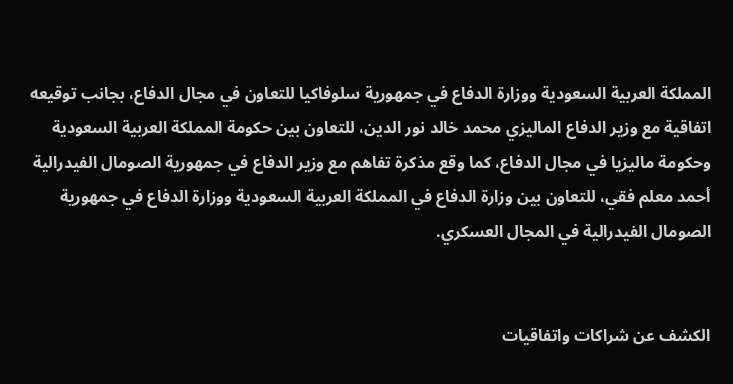المملكة العربية السعودية ووزارة الدفاع في جمهورية سلوفاكيا للتعاون في مجال الدفاع، بجانب توقيعه اتفاقية مع وزير الدفاع الماليزي محمد خالد نور الدين، للتعاون بين حكومة المملكة العربية السعودية وحكومة ماليزيا في مجال الدفاع، كما وقع مذكرة تفاهم مع وزير الدفاع في جمهورية الصومال الفيدرالية أحمد معلم فقي، للتعاون بين وزارة الدفاع في المملكة العربية السعودية ووزارة الدفاع في جمهورية الصومال الفيدرالية في المجال العسكري.


الكشف عن شراكات واتفاقيات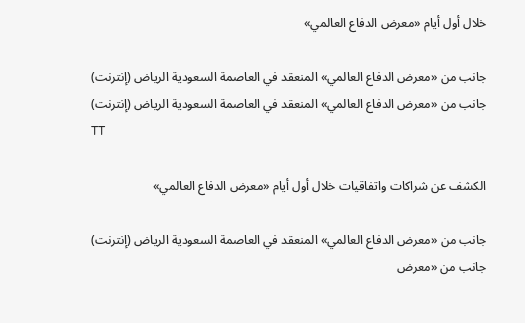خلال أول أيام «معرض الدفاع العالمي»

جانب من «معرض الدفاع العالمي» المنعقد في العاصمة السعودية الرياض (إنترنت)
جانب من «معرض الدفاع العالمي» المنعقد في العاصمة السعودية الرياض (إنترنت)
TT

الكشف عن شراكات واتفاقيات خلال أول أيام «معرض الدفاع العالمي»

جانب من «معرض الدفاع العالمي» المنعقد في العاصمة السعودية الرياض (إنترنت)
جانب من «معرض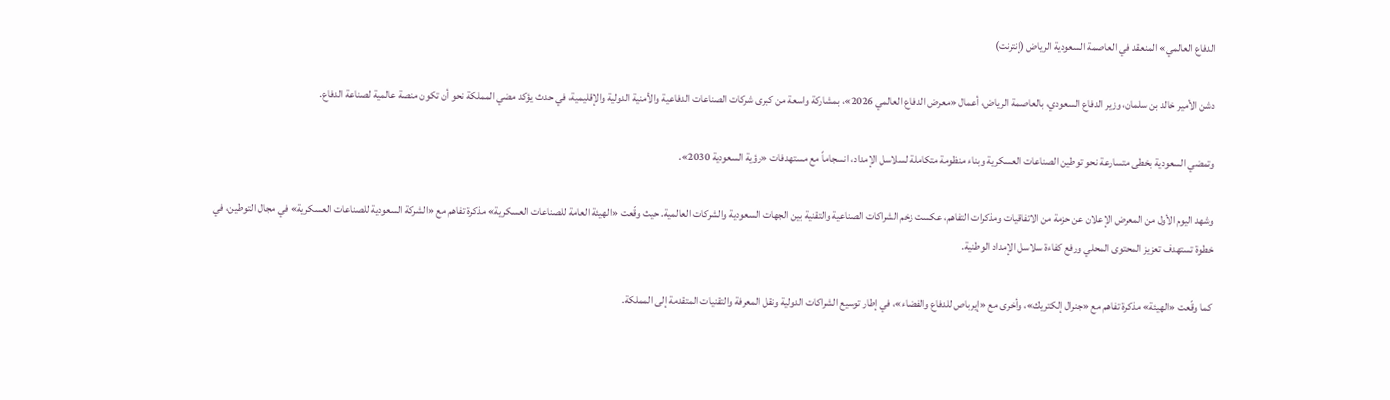الدفاع العالمي» المنعقد في العاصمة السعودية الرياض (إنترنت)

دشن الأمير خالد بن سلمان، وزير الدفاع السعودي، بالعاصمة الرياض، أعمال «معرض الدفاع العالمي 2026»، بمشاركة واسعة من كبرى شركات الصناعات الدفاعية والأمنية الدولية والإقليمية، في حدث يؤكد مضي المملكة نحو أن تكون منصة عالمية لصناعة الدفاع.

وتمضي السعودية بخطى متسارعة نحو توطين الصناعات العسكرية وبناء منظومة متكاملة لسلاسل الإمداد، انسجاماً مع مستهدفات «رؤية السعودية 2030».

وشهد اليوم الأول من المعرض الإعلان عن حزمة من الاتفاقيات ومذكرات التفاهم، عكست زخم الشراكات الصناعية والتقنية بين الجهات السعودية والشركات العالمية. حيث وقّعت «الهيئة العامة للصناعات العسكرية» مذكرة تفاهم مع «الشركة السعودية للصناعات العسكرية» في مجال التوطين، في خطوة تستهدف تعزيز المحتوى المحلي ورفع كفاءة سلاسل الإمداد الوطنية.

كما وقّعت «الهيئة» مذكرة تفاهم مع «جنرال إلكتريك»، وأخرى مع «إيرباص للدفاع والفضاء»، في إطار توسيع الشراكات الدولية ونقل المعرفة والتقنيات المتقدمة إلى المملكة.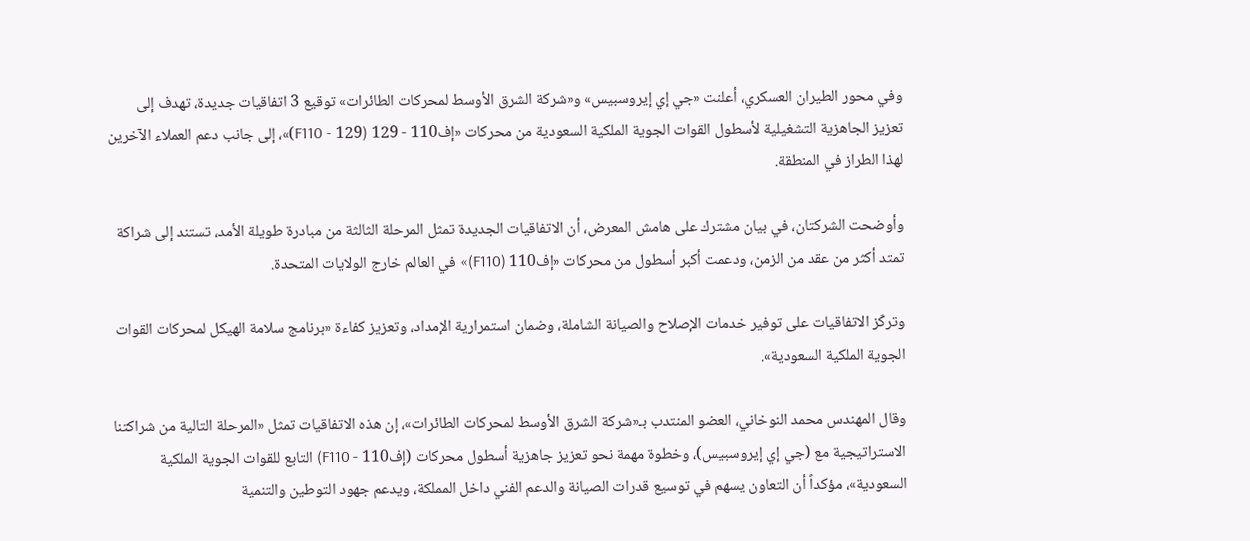وفي محور الطيران العسكري، أعلنت «جي إي إيروسبيس» و«شركة الشرق الأوسط لمحركات الطائرات» توقيع 3 اتفاقيات جديدة، تهدف إلى تعزيز الجاهزية التشغيلية لأسطول القوات الجوية الملكية السعودية من محركات «إف110 - 129 (F110 - 129)»، إلى جانب دعم العملاء الآخرين لهذا الطراز في المنطقة.

وأوضحت الشركتان، في بيان مشترك على هامش المعرض، أن الاتفاقيات الجديدة تمثل المرحلة الثالثة من مبادرة طويلة الأمد، تستند إلى شراكة تمتد أكثر من عقد من الزمن، ودعمت أكبر أسطول من محركات «إف110 (F110)» في العالم خارج الولايات المتحدة.

وتركّز الاتفاقيات على توفير خدمات الإصلاح والصيانة الشاملة، وضمان استمرارية الإمداد، وتعزيز كفاءة «برنامج سلامة الهيكل لمحركات القوات الجوية الملكية السعودية».

وقال المهندس محمد النوخاني، العضو المنتدب بـ«شركة الشرق الأوسط لمحركات الطائرات»، إن هذه الاتفاقيات تمثل «المرحلة التالية من شراكتنا الاستراتيجية مع (جي إي إيروسبيس)، وخطوة مهمة نحو تعزيز جاهزية أسطول محركات (إف110 - F110) التابع للقوات الجوية الملكية السعودية»، مؤكداً أن التعاون يسهم في توسيع قدرات الصيانة والدعم الفني داخل المملكة، ويدعم جهود التوطين والتنمية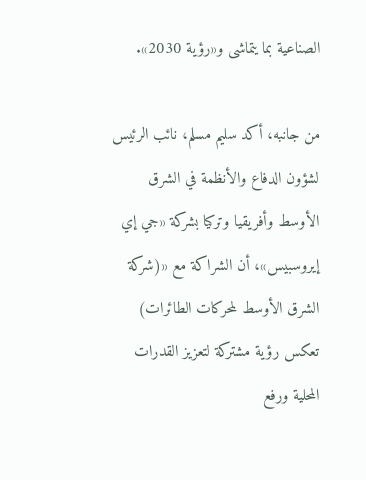الصناعية بما يتماشى و«رؤية 2030».

من جانبه، أكد سليم مسلم، نائب الرئيس لشؤون الدفاع والأنظمة في الشرق الأوسط وأفريقيا وتركيا بشركة «جي إي إيروسبيس»، أن الشراكة مع «(شركة الشرق الأوسط لمحركات الطائرات) تعكس رؤية مشتركة لتعزيز القدرات المحلية ورفع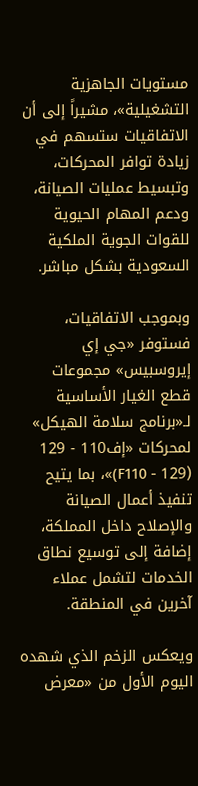مستويات الجاهزية التشغيلية»، مشيراً إلى أن الاتفاقيات ستسهم في زيادة توافر المحركات، وتبسيط عمليات الصيانة، ودعم المهام الحيوية للقوات الجوية الملكية السعودية بشكل مباشر.

وبموجب الاتفاقيات، فستوفر «جي إي إيروسبيس» مجموعات قطع الغيار الأساسية لـ«برنامج سلامة الهيكل» لمحركات «إف110 - 129 (F110 - 129)»، بما يتيح تنفيذ أعمال الصيانة والإصلاح داخل المملكة، إضافة إلى توسيع نطاق الخدمات لتشمل عملاء آخرين في المنطقة.

ويعكس الزخم الذي شهده اليوم الأول من «معرض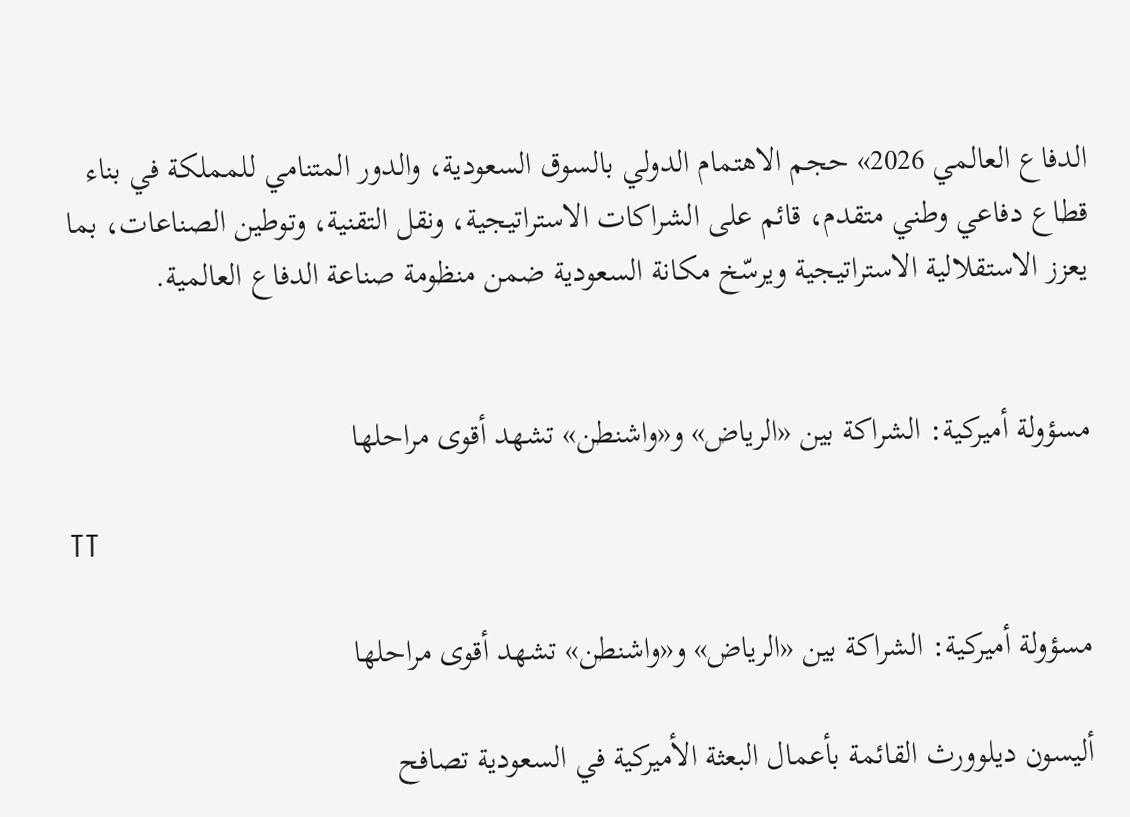الدفاع العالمي 2026» حجم الاهتمام الدولي بالسوق السعودية، والدور المتنامي للمملكة في بناء قطاع دفاعي وطني متقدم، قائم على الشراكات الاستراتيجية، ونقل التقنية، وتوطين الصناعات، بما يعزز الاستقلالية الاستراتيجية ويرسّخ مكانة السعودية ضمن منظومة صناعة الدفاع العالمية.


مسؤولة أميركية: الشراكة بين «الرياض» و«واشنطن» تشهد أقوى مراحلها

TT

مسؤولة أميركية: الشراكة بين «الرياض» و«واشنطن» تشهد أقوى مراحلها

أليسون ديلوورث القائمة بأعمال البعثة الأميركية في السعودية تصافح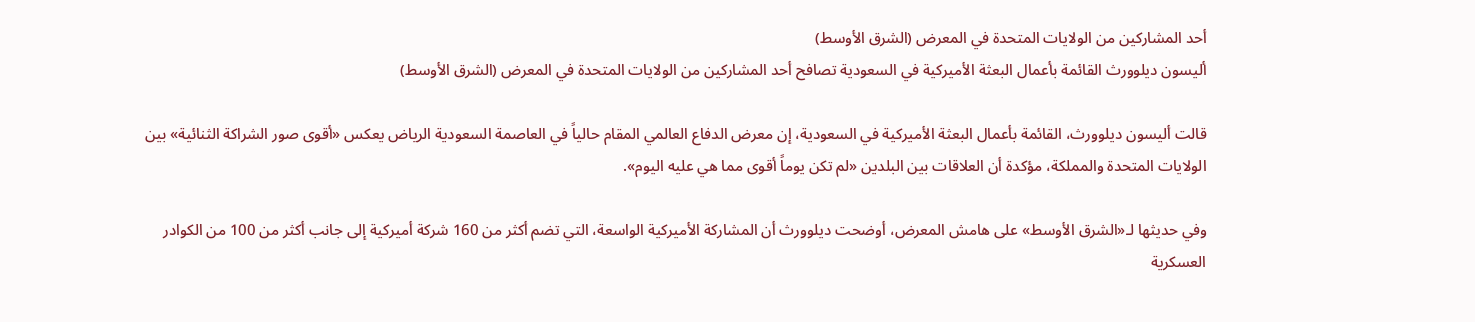أحد المشاركين من الولايات المتحدة في المعرض (الشرق الأوسط)
أليسون ديلوورث القائمة بأعمال البعثة الأميركية في السعودية تصافح أحد المشاركين من الولايات المتحدة في المعرض (الشرق الأوسط)

قالت أليسون ديلوورث، القائمة بأعمال البعثة الأميركية في السعودية، إن معرض الدفاع العالمي المقام حالياً في العاصمة السعودية الرياض يعكس «أقوى صور الشراكة الثنائية» بين الولايات المتحدة والمملكة، مؤكدة أن العلاقات بين البلدين «لم تكن يوماً أقوى مما هي عليه اليوم».

وفي حديثها لـ«الشرق الأوسط» على هامش المعرض، أوضحت ديلوورث أن المشاركة الأميركية الواسعة، التي تضم أكثر من 160 شركة أميركية إلى جانب أكثر من 100 من الكوادر العسكرية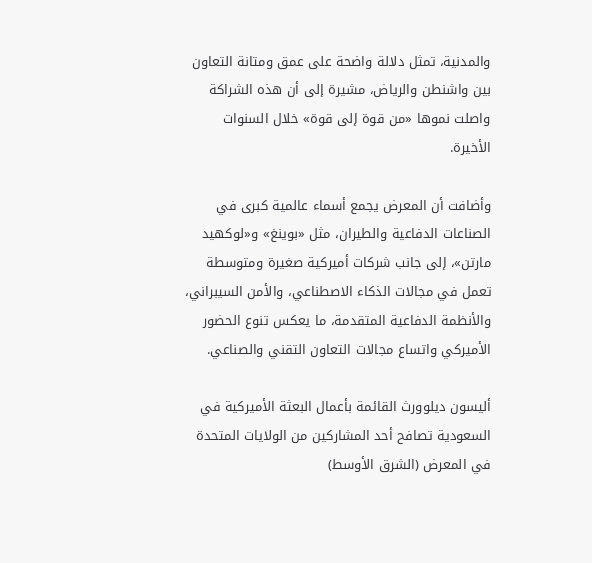والمدنية، تمثل دلالة واضحة على عمق ومتانة التعاون بين واشنطن والرياض، مشيرة إلى أن هذه الشراكة واصلت نموها «من قوة إلى قوة» خلال السنوات الأخيرة.

وأضافت أن المعرض يجمع أسماء عالمية كبرى في الصناعات الدفاعية والطيران، مثل «بوينغ» و«لوكهيد مارتن»، إلى جانب شركات أميركية صغيرة ومتوسطة تعمل في مجالات الذكاء الاصطناعي، والأمن السيبراني، والأنظمة الدفاعية المتقدمة، ما يعكس تنوع الحضور الأميركي واتساع مجالات التعاون التقني والصناعي.

أليسون ديلوورث القائمة بأعمال البعثة الأميركية في السعودية تصافح أحد المشاركين من الولايات المتحدة في المعرض (الشرق الأوسط)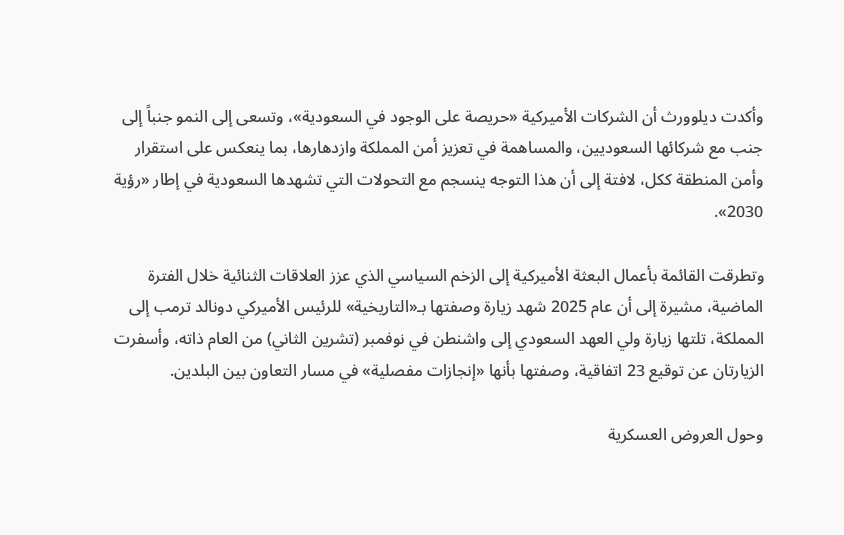وأكدت ديلوورث أن الشركات الأميركية «حريصة على الوجود في السعودية»، وتسعى إلى النمو جنباً إلى جنب مع شركائها السعوديين، والمساهمة في تعزيز أمن المملكة وازدهارها، بما ينعكس على استقرار وأمن المنطقة ككل، لافتة إلى أن هذا التوجه ينسجم مع التحولات التي تشهدها السعودية في إطار «رؤية 2030».

وتطرقت القائمة بأعمال البعثة الأميركية إلى الزخم السياسي الذي عزز العلاقات الثنائية خلال الفترة الماضية، مشيرة إلى أن عام 2025 شهد زيارة وصفتها بـ«التاريخية» للرئيس الأميركي دونالد ترمب إلى المملكة، تلتها زيارة ولي العهد السعودي إلى واشنطن في نوفمبر (تشرين الثاني) من العام ذاته، وأسفرت الزيارتان عن توقيع 23 اتفاقية، وصفتها بأنها «إنجازات مفصلية» في مسار التعاون بين البلدين.

وحول العروض العسكرية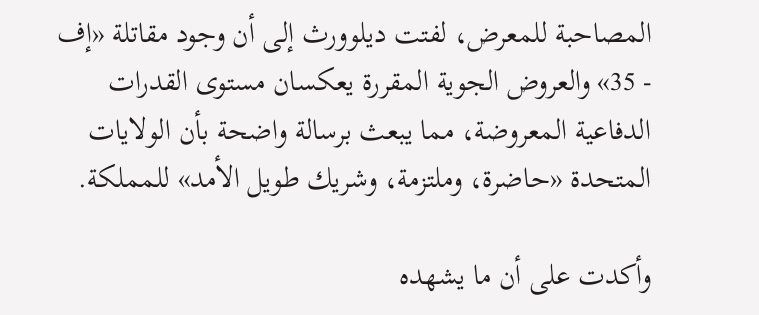المصاحبة للمعرض، لفتت ديلوورث إلى أن وجود مقاتلة «إف - 35» والعروض الجوية المقررة يعكسان مستوى القدرات الدفاعية المعروضة، مما يبعث برسالة واضحة بأن الولايات المتحدة «حاضرة، وملتزمة، وشريك طويل الأمد» للمملكة.

وأكدت على أن ما يشهده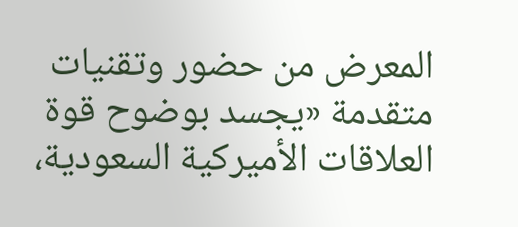المعرض من حضور وتقنيات متقدمة «يجسد بوضوح قوة العلاقات الأميركية السعودية،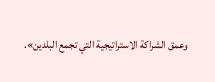وعمق الشراكة الاستراتيجية التي تجمع البلدين».